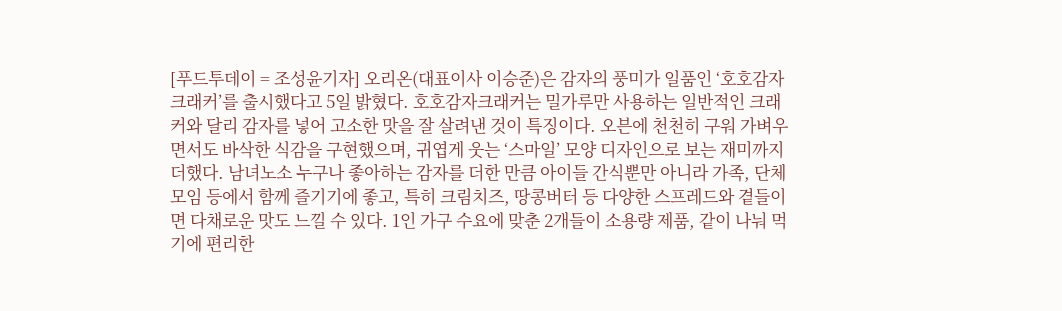[푸드투데이 = 조성윤기자] 오리온(대표이사 이승준)은 감자의 풍미가 일품인 ‘호호감자크래커’를 출시했다고 5일 밝혔다. 호호감자크래커는 밀가루만 사용하는 일반적인 크래커와 달리 감자를 넣어 고소한 맛을 잘 살려낸 것이 특징이다. 오븐에 천천히 구워 가벼우면서도 바삭한 식감을 구현했으며, 귀엽게 웃는 ‘스마일’ 모양 디자인으로 보는 재미까지 더했다. 남녀노소 누구나 좋아하는 감자를 더한 만큼 아이들 간식뿐만 아니라 가족, 단체 모임 등에서 함께 즐기기에 좋고, 특히 크림치즈, 땅콩버터 등 다양한 스프레드와 곁들이면 다채로운 맛도 느낄 수 있다. 1인 가구 수요에 맞춘 2개들이 소용량 제품, 같이 나눠 먹기에 편리한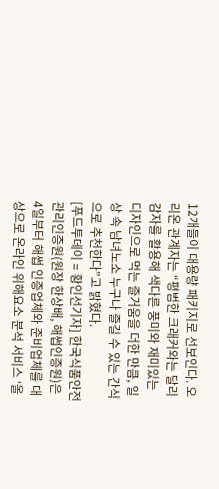12개들이 대용량 패키지로 선보인다. 오리온 관계자는 “평범한 크래커와는 달리 감자를 활용해 색다른 풍미와 재미있는 디자인으로 먹는 즐거움을 더한 만큼, 일상 속 남녀노소 누구나 즐길 수 있는 간식으로 추천한다”고 밝혔다.
[푸드투데이 = 황인선기자] 한국식품안전관리인증원(원장 한상배, 해썹인증원)은 4일부터 해썹 인증업체와 준비업체를 대상으로 온라인 위해요소 분석 서비스 ‘올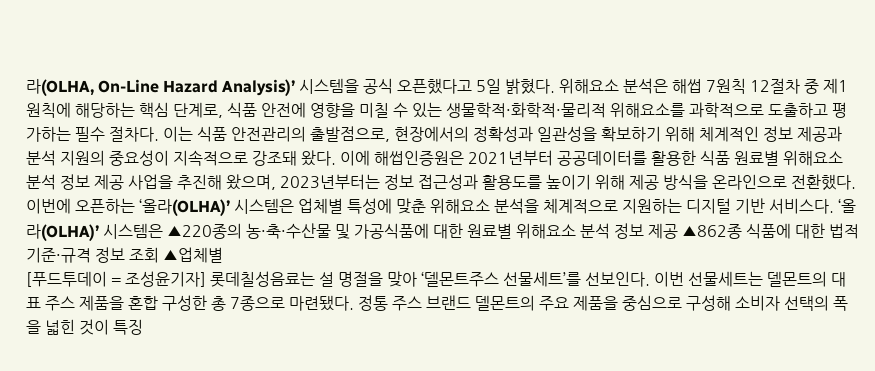라(OLHA, On-Line Hazard Analysis)’ 시스템을 공식 오픈했다고 5일 밝혔다. 위해요소 분석은 해썹 7원칙 12절차 중 제1원칙에 해당하는 핵심 단계로, 식품 안전에 영향을 미칠 수 있는 생물학적·화학적·물리적 위해요소를 과학적으로 도출하고 평가하는 필수 절차다. 이는 식품 안전관리의 출발점으로, 현장에서의 정확성과 일관성을 확보하기 위해 체계적인 정보 제공과 분석 지원의 중요성이 지속적으로 강조돼 왔다. 이에 해썹인증원은 2021년부터 공공데이터를 활용한 식품 원료별 위해요소 분석 정보 제공 사업을 추진해 왔으며, 2023년부터는 정보 접근성과 활용도를 높이기 위해 제공 방식을 온라인으로 전환했다. 이번에 오픈하는 ‘올라(OLHA)’ 시스템은 업체별 특성에 맞춘 위해요소 분석을 체계적으로 지원하는 디지털 기반 서비스다. ‘올라(OLHA)’ 시스템은 ▲220종의 농·축·수산물 및 가공식품에 대한 원료별 위해요소 분석 정보 제공 ▲862종 식품에 대한 법적 기준·규격 정보 조회 ▲업체별
[푸드투데이 = 조성윤기자] 롯데칠성음료는 설 명절을 맞아 ‘델몬트주스 선물세트’를 선보인다. 이번 선물세트는 델몬트의 대표 주스 제품을 혼합 구성한 총 7종으로 마련됐다. 정통 주스 브랜드 델몬트의 주요 제품을 중심으로 구성해 소비자 선택의 폭을 넓힌 것이 특징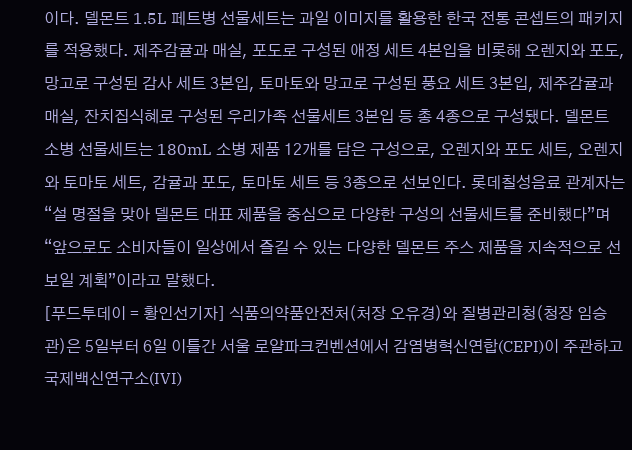이다. 델몬트 1.5L 페트병 선물세트는 과일 이미지를 활용한 한국 전통 콘셉트의 패키지를 적용했다. 제주감귤과 매실, 포도로 구성된 애정 세트 4본입을 비롯해 오렌지와 포도, 망고로 구성된 감사 세트 3본입, 토마토와 망고로 구성된 풍요 세트 3본입, 제주감귤과 매실, 잔치집식혜로 구성된 우리가족 선물세트 3본입 등 총 4종으로 구성됐다. 델몬트 소병 선물세트는 180mL 소병 제품 12개를 담은 구성으로, 오렌지와 포도 세트, 오렌지와 토마토 세트, 감귤과 포도, 토마토 세트 등 3종으로 선보인다. 롯데칠성음료 관계자는 “설 명절을 맞아 델몬트 대표 제품을 중심으로 다양한 구성의 선물세트를 준비했다”며 “앞으로도 소비자들이 일상에서 즐길 수 있는 다양한 델몬트 주스 제품을 지속적으로 선보일 계획”이라고 말했다.
[푸드투데이 = 황인선기자] 식품의약품안전처(처장 오유경)와 질병관리청(청장 임승관)은 5일부터 6일 이틀간 서울 로얄파크컨벤션에서 감염병혁신연합(CEPI)이 주관하고 국제백신연구소(IVI)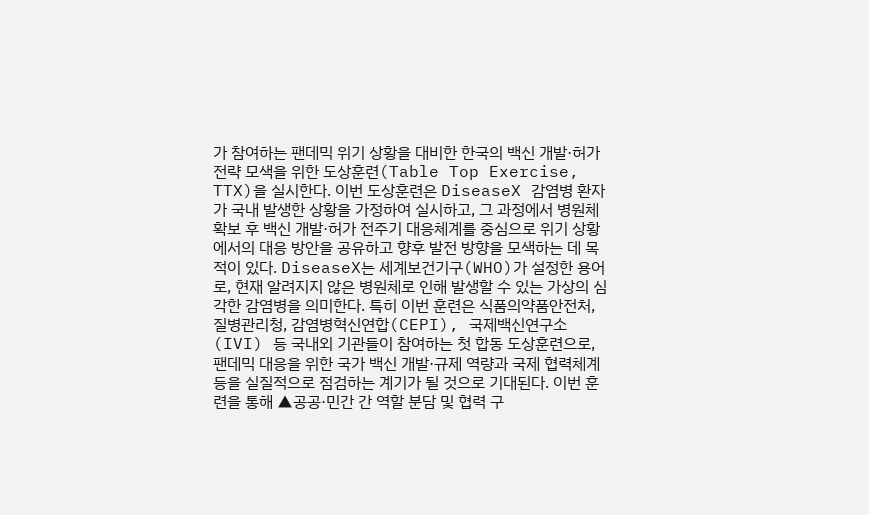가 참여하는 팬데믹 위기 상황을 대비한 한국의 백신 개발·허가 전략 모색을 위한 도상훈련(Table Top Exercise, TTX)을 실시한다. 이번 도상훈련은 DiseaseX 감염병 환자가 국내 발생한 상황을 가정하여 실시하고, 그 과정에서 병원체 확보 후 백신 개발·허가 전주기 대응체계를 중심으로 위기 상황에서의 대응 방안을 공유하고 향후 발전 방향을 모색하는 데 목적이 있다. DiseaseX는 세계보건기구(WHO)가 설정한 용어로, 현재 알려지지 않은 병원체로 인해 발생할 수 있는 가상의 심각한 감염병을 의미한다. 특히 이번 훈련은 식품의약품안전처, 질병관리청, 감염병혁신연합(CEPI), 국제백신연구소(IVI) 등 국내외 기관들이 참여하는 첫 합동 도상훈련으로, 팬데믹 대응을 위한 국가 백신 개발·규제 역량과 국제 협력체계 등을 실질적으로 점검하는 계기가 될 것으로 기대된다. 이번 훈련을 통해 ▲공공·민간 간 역할 분담 및 협력 구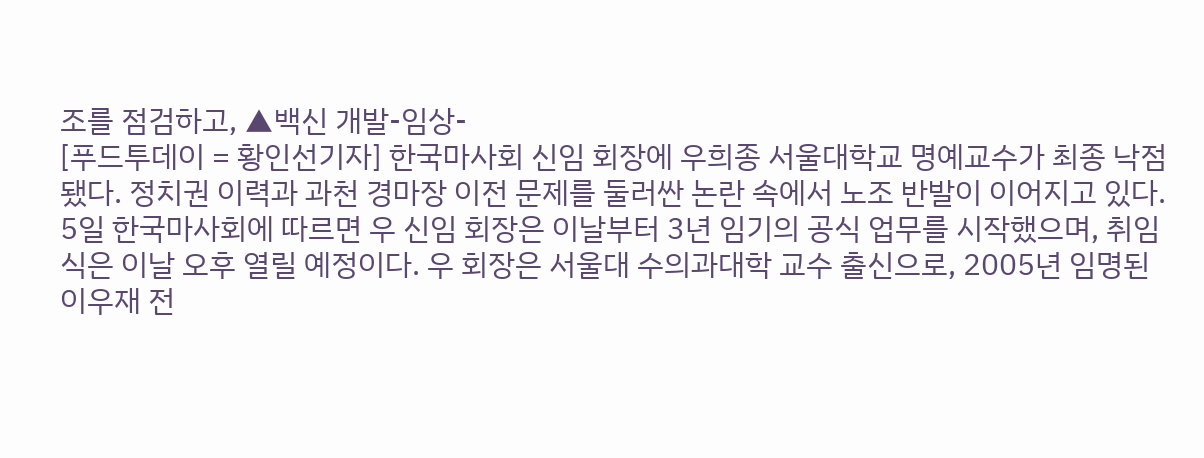조를 점검하고, ▲백신 개발-임상-
[푸드투데이 = 황인선기자] 한국마사회 신임 회장에 우희종 서울대학교 명예교수가 최종 낙점됐다. 정치권 이력과 과천 경마장 이전 문제를 둘러싼 논란 속에서 노조 반발이 이어지고 있다. 5일 한국마사회에 따르면 우 신임 회장은 이날부터 3년 임기의 공식 업무를 시작했으며, 취임식은 이날 오후 열릴 예정이다. 우 회장은 서울대 수의과대학 교수 출신으로, 2005년 임명된 이우재 전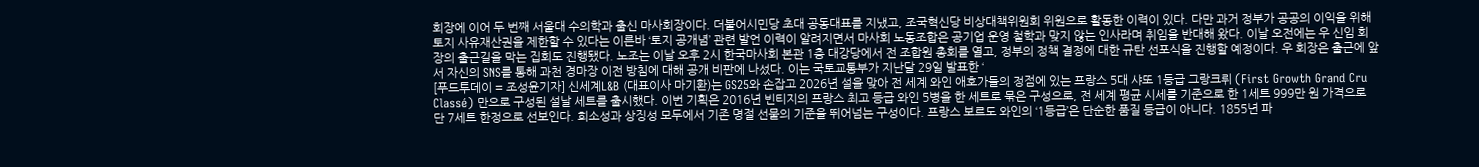회장에 이어 두 번째 서울대 수의학과 출신 마사회장이다. 더불어시민당 초대 공동대표를 지냈고, 조국혁신당 비상대책위원회 위원으로 활동한 이력이 있다. 다만 과거 정부가 공공의 이익을 위해 토지 사유재산권을 제한할 수 있다는 이른바 ‘토지 공개념’ 관련 발언 이력이 알려지면서 마사회 노동조합은 공기업 운영 철학과 맞지 않는 인사라며 취임을 반대해 왔다. 이날 오전에는 우 신임 회장의 출근길을 막는 집회도 진행됐다. 노조는 이날 오후 2시 한국마사회 본관 1층 대강당에서 전 조합원 총회를 열고, 정부의 정책 결정에 대한 규탄 선포식을 진행할 예정이다. 우 회장은 출근에 앞서 자신의 SNS를 통해 과천 경마장 이전 방침에 대해 공개 비판에 나섰다. 이는 국토교통부가 지난달 29일 발표한 ‘
[푸드투데이 = 조성윤기자] 신세계L&B (대표이사 마기환)는 GS25와 손잡고 2026년 설을 맞아 전 세계 와인 애호가들의 정점에 있는 프랑스 5대 샤또 1등급 그랑크뤼 (First Growth Grand Cru Classé) 만으로 구성된 설날 세트를 출시했다. 이번 기획은 2016년 빈티지의 프랑스 최고 등급 와인 5병을 한 세트로 묶은 구성으로, 전 세계 평균 시세를 기준으로 한 1세트 999만 원 가격으로 단 7세트 한정으로 선보인다. 희소성과 상징성 모두에서 기존 명절 선물의 기준을 뛰어넘는 구성이다. 프랑스 보르도 와인의 ‘1등급’은 단순한 품질 등급이 아니다. 1855년 파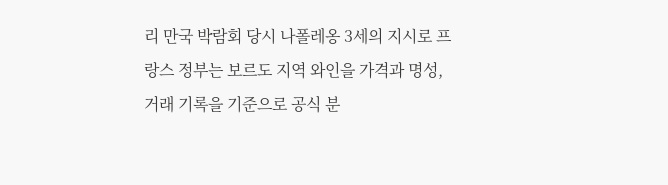리 만국 박람회 당시 나폴레옹 3세의 지시로 프랑스 정부는 보르도 지역 와인을 가격과 명성, 거래 기록을 기준으로 공식 분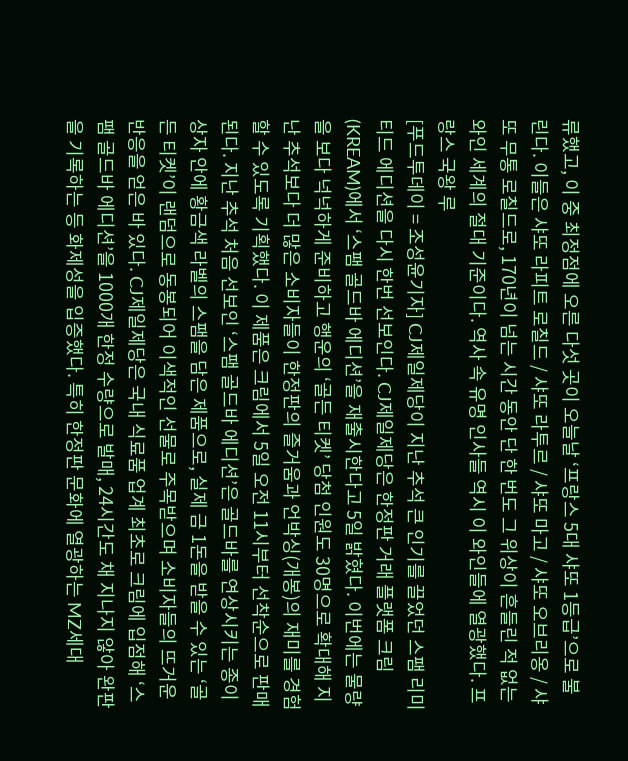류했고, 이 중 최정점에 오른 다섯 곳이 오늘날 ‘프랑스 5대 샤또 1등급’으로 불린다. 이들은 샤또 라피트 로칠드 / 샤또 라투르 / 샤또 마고 / 샤또 오브리옹 / 샤또 무통 로칠드로, 170년이 넘는 시간 동안 단 한 번도 그 위상이 흔들린 적 없는 와인 세계의 절대 기준이다. 역사 속 유명 인사들 역시 이 와인들에 열광했다. 프랑스 국왕 루
[푸드투데이 = 조성윤기자] CJ제일제당이 지난 추석 큰 인기를 끌었던 스팸 리미티드 에디션을 다시 한번 선보인다. CJ제일제당은 한정판 거래 플랫폼 크림(KREAM)에서 ‘스팸 골드바 에디션’을 재출시한다고 5일 밝혔다. 이번에는 물량을 보다 넉넉하게 준비하고 행운의 ‘골든 티켓’ 당첨 인원도 30명으로 확대해 지난 추석보다 더 많은 소비자들이 한정판의 즐거움과 언박싱(개봉)의 재미를 경험할 수 있도록 기획했다. 이 제품은 크림에서 5일 오전 11시부터 선착순으로 판매된다. 지난 추석 처음 선보인 ‘스팸 골드바 에디션’은 골드바를 연상시키는 종이상자 안에 황금색 라벨의 스팸을 담은 제품으로, 실제 금 1돈을 받을 수 있는 ‘골든 티켓’이 랜덤으로 동봉되어 이색적인 선물로 주목받으며 소비자들의 뜨거운 반응을 얻은 바 있다. CJ제일제당은 국내 식료품 업계 최초로 크림에 입점해 ‘스팸 골드바 에디션’을 1000개 한정 수량으로 발매, 24시간도 채 지나지 않아 완판을 기록하는 등 화제성을 입증했다. 특히 한정판 문화에 열광하는 MZ세대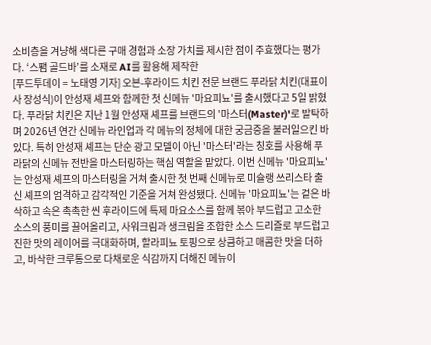소비층을 겨냥해 색다른 구매 경험과 소장 가치를 제시한 점이 주효했다는 평가다. ‘스팸 골드바’를 소재로 AI를 활용해 제작한
[푸드투데이 = 노태영 기자] 오븐-후라이드 치킨 전문 브랜드 푸라닭 치킨(대표이사 장성식)이 안성재 셰프와 함께한 첫 신메뉴 '마요피뇨'를 출시했다고 5일 밝혔다. 푸라닭 치킨은 지난 1월 안성재 셰프를 브랜드의 '마스터(Master)'로 발탁하며 2026년 연간 신메뉴 라인업과 각 메뉴의 정체에 대한 궁금증을 불러일으킨 바 있다. 특히 안성재 셰프는 단순 광고 모델이 아닌 '마스터'라는 칭호를 사용해 푸라닭의 신메뉴 전반을 마스터링하는 핵심 역할을 맡았다. 이번 신메뉴 '마요피뇨'는 안성재 셰프의 마스터링을 거쳐 출시한 첫 번째 신메뉴로 미슐랭 쓰리스타 출신 셰프의 엄격하고 감각적인 기준을 거쳐 완성됐다. 신메뉴 '마요피뇨'는 겉은 바삭하고 속은 촉촉한 씬 후라이드에 특제 마요소스를 함께 볶아 부드럽고 고소한 소스의 풍미를 끌어올리고, 사워크림과 생크림을 조합한 소스 드리즐로 부드럽고 진한 맛의 레이어를 극대화하며, 할라피뇨 토핑으로 상큼하고 매콤한 맛을 더하고, 바삭한 크루통으로 다채로운 식감까지 더해진 메뉴이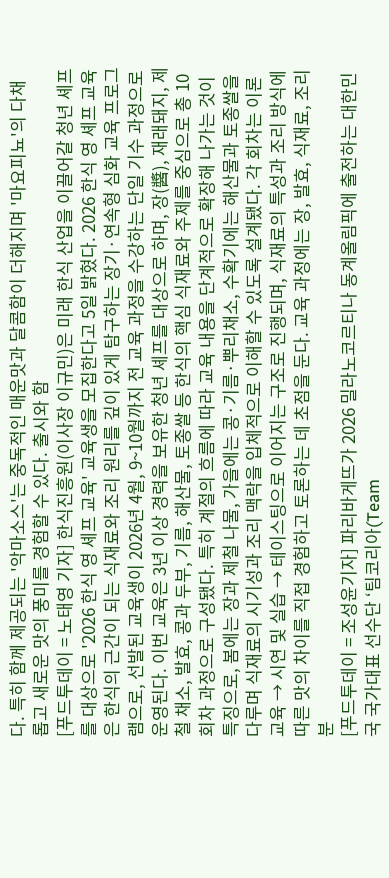다. 특히 함께 제공되는 '악마소스'는 중독적인 매운맛과 달콤함이 더해지며 '마요피뇨'의 다채롭고 새로운 맛의 풍미를 경험할 수 있다. 출시와 함
[푸드투데이 = 노태영 기자] 한식진흥원(이사장 이규민)은 미래 한식 산업을 이끌어갈 청년 셰프를 대상으로 '2026 한식 영 셰프 교육' 교육생을 모집한다고 5일 밝혔다. 2026 한식 영 셰프 교육은 한식의 근간이 되는 식재료와 조리 원리를 깊이 있게 탐구하는 장기·연속형 심화 교육 프로그램으로, 선발된 교육생이 2026년 4월, 9~10월까지 전 교육 과정을 수강하는 단일 기수 과정으로 운영된다. 이번 교육은 3년 이상 경력을 보유한 청년 셰프를 대상으로 하며, 장(醬), 재래돼지, 제철 채소, 발효, 콩과 두부, 기름, 해산물, 토종쌀 등 한식의 핵심 식재료와 주제를 중심으로 총 10회차 과정으로 구성됐다. 특히 계절의 흐름에 따라 교육 내용을 단계적으로 확장해 나가는 것이 특징으로, 봄에는 장과 제철 나물, 가을에는 콩·기름·뿌리채소, 수확기에는 해산물과 토종쌀을 다루며 식재료의 시기성과 조리 맥락을 입체적으로 이해할 수 있도록 설계됐다. 각 회차는 이론 교육 → 시연 및 실습 → 테이스팅으로 이어지는 구조로 진행되며, 식재료의 특성과 조리 방식에 따른 맛의 차이를 직접 경험하고 토론하는 데 초점을 둔다. 교육 과정에는 장, 발효, 식재료, 조리 분
[푸드투데이 = 조성윤기자] 파리바게뜨가 2026 밀라노코르티나 동계올림픽에 출전하는 대한민국 국가대표 선수단 ‘팀코리아(Team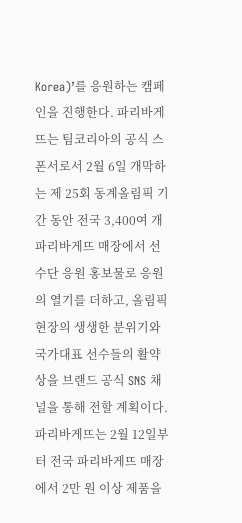Korea)’를 응원하는 캠페인을 진행한다. 파리바게뜨는 팀코리아의 공식 스폰서로서 2월 6일 개막하는 제 25회 동계올림픽 기간 동안 전국 3,400여 개 파리바게뜨 매장에서 선수단 응원 홍보물로 응원의 열기를 더하고, 올림픽 현장의 생생한 분위기와 국가대표 선수들의 활약상을 브랜드 공식 SNS 채널을 통해 전할 계획이다. 파리바게뜨는 2월 12일부터 전국 파리바게뜨 매장에서 2만 원 이상 제품을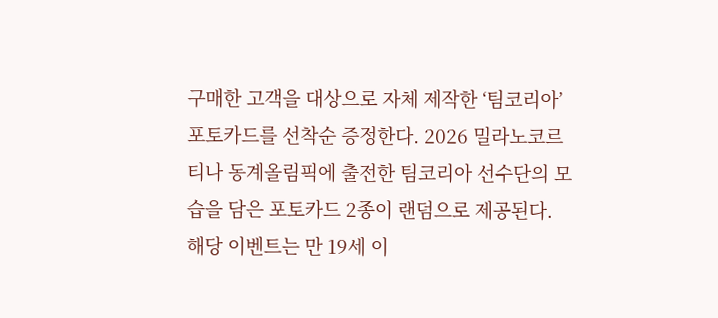구매한 고객을 대상으로 자체 제작한 ‘팀코리아’ 포토카드를 선착순 증정한다. 2026 밀라노코르티나 동계올림픽에 출전한 팀코리아 선수단의 모습을 담은 포토카드 2종이 랜덤으로 제공된다. 해당 이벤트는 만 19세 이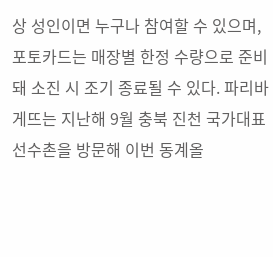상 성인이면 누구나 참여할 수 있으며, 포토카드는 매장별 한정 수량으로 준비돼 소진 시 조기 종료될 수 있다. 파리바게뜨는 지난해 9월 충북 진천 국가대표선수촌을 방문해 이번 동계올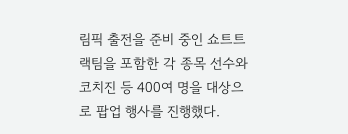림픽 출전을 준비 중인 쇼트트랙팀을 포함한 각 종목 선수와 코치진 등 400여 명을 대상으로 팝업 행사를 진행했다.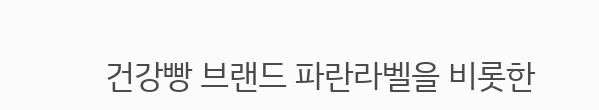건강빵 브랜드 파란라벨을 비롯한